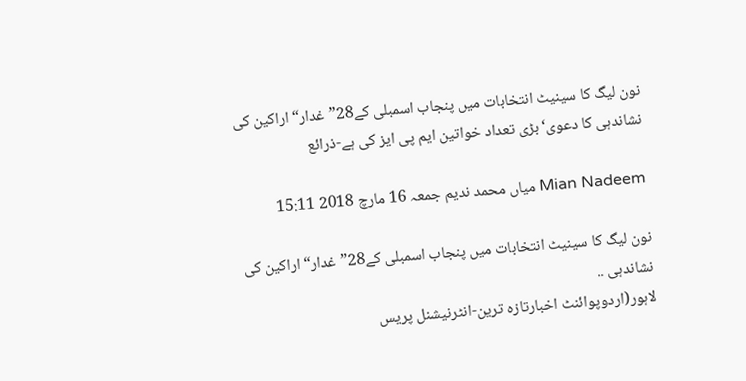نون لیگ کا سینیٹ انتخابات میں پنجاب اسمبلی کے28”غدار“اراکین کی نشاندہی کا دعوی‘بڑی تعداد خواتین ایم پی ایز کی ہے-ذرائع

Mian Nadeem میاں محمد ندیم جمعہ 16 مارچ 2018 15:11

نون لیگ کا سینیٹ انتخابات میں پنجاب اسمبلی کے28”غدار“اراکین کی نشاندہی ..
لاہور(اردوپوائنٹ اخبارتازہ ترین-انٹرنیشنل پریس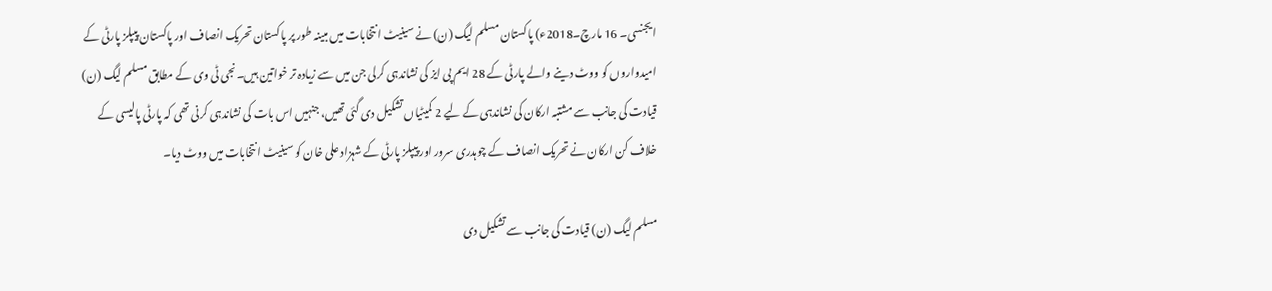ایجنسی۔ 16 مارچ۔2018ء) پاکستان مسلم لیگ (ن) نے سینیٹ انتخابات میں مبینہ طور پر پاکستان تحریک انصاف اور پاکستان پیپلز پارٹی کے امیدواروں کو ووٹ دینے والے پارٹی کے 28 ایم پی ایز کی نشاندہی کرلی جن میں سے زیادہ تر خواتین ہیں۔نجی ٹی وی کے مطابق مسلم لیگ (ن) قیادت کی جانب سے مشتبہ ارکان کی نشاندہی کے لیے 2 کمیٹیاں تشکیل دی گئی تھیں، جنہیں اس بات کی نشاندہی کرنی تھی کہ پارٹی پالیسی کے خلاف کن ارکان نے تحریک انصاف کے چوہدری سرور اور پیپلز پارٹی کے شہزاد علی خان کو سینیٹ انتخابات میں ووٹ دیا۔

مسلم لیگ (ن) قیادت کی جانب سے تشکیل دی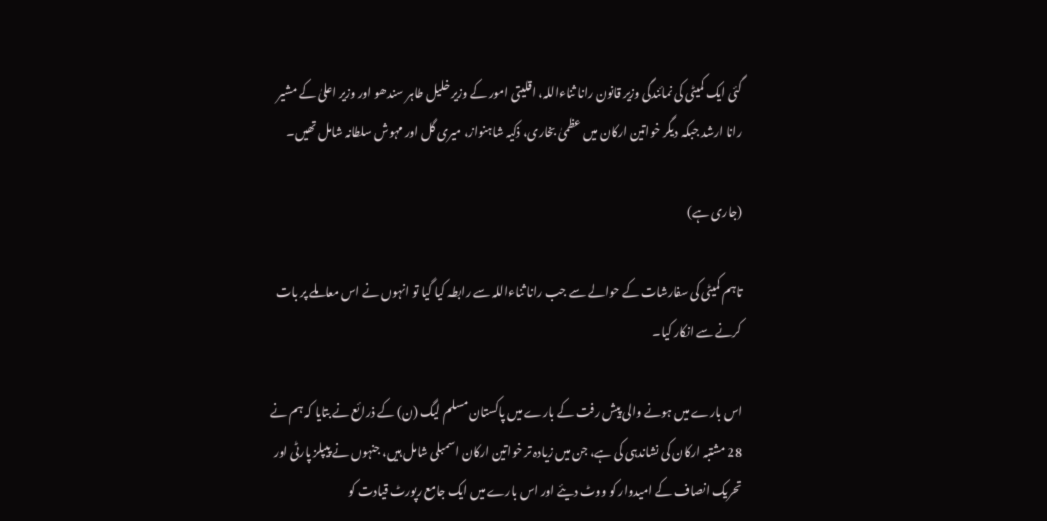گئی ایک کمیٹی کی نمائندگی وزیر قانون رانا ثناءاللہ، اقلیتی امور کے وزیر خلیل طاہر سندھو اور وزیر اعلیٰ کے مشیر رانا ارشد جبکہ دیگر خواتین ارکان میں عظمیٰ بخاری، ذکیہ شاہنواز، میری گل اور مہوش سلطانہ شامل تھیں۔

(جاری ہے)

تاہم کمیٹی کی سفارشات کے حوالے سے جب رانا ثناءاللہ سے رابطہ کیا گیا تو انہوں نے اس معاملے پر بات کرنے سے انکار کیا۔

اس بارے میں ہونے والی پیش رفت کے بارے میں پاکستان مسلم لیگ (ن) کے ذرائع نے بتایا کہ ہم نے 28 مشتبہ ارکان کی نشاندہی کی ہے، جن میں زیادہ تر خواتین ارکان اسمبلی شامل ہیں، جنہوں نے پیپلز پارٹی اور تحریک انصاف کے امیدوار کو ووٹ دیئے اور اس بارے میں ایک جامع رپورٹ قیادت کو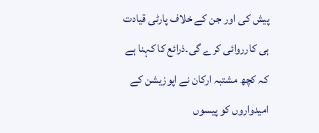پیش کی اور جن کے خلاف پارٹی قیادت ہی کارروائی کرے گی۔ذرائع کا کہنا ہے کہ کچھ مشتبہ ارکان نے اپوزیشن کے امیدواروں کو پیسوں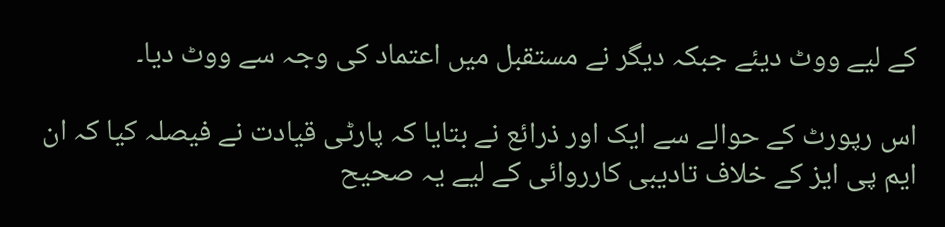کے لیے ووٹ دیئے جبکہ دیگر نے مستقبل میں اعتماد کی وجہ سے ووٹ دیا۔

اس رپورٹ کے حوالے سے ایک اور ذرائع نے بتایا کہ پارٹی قیادت نے فیصلہ کیا کہ ان ایم پی ایز کے خلاف تادیبی کارروائی کے لیے یہ صحیح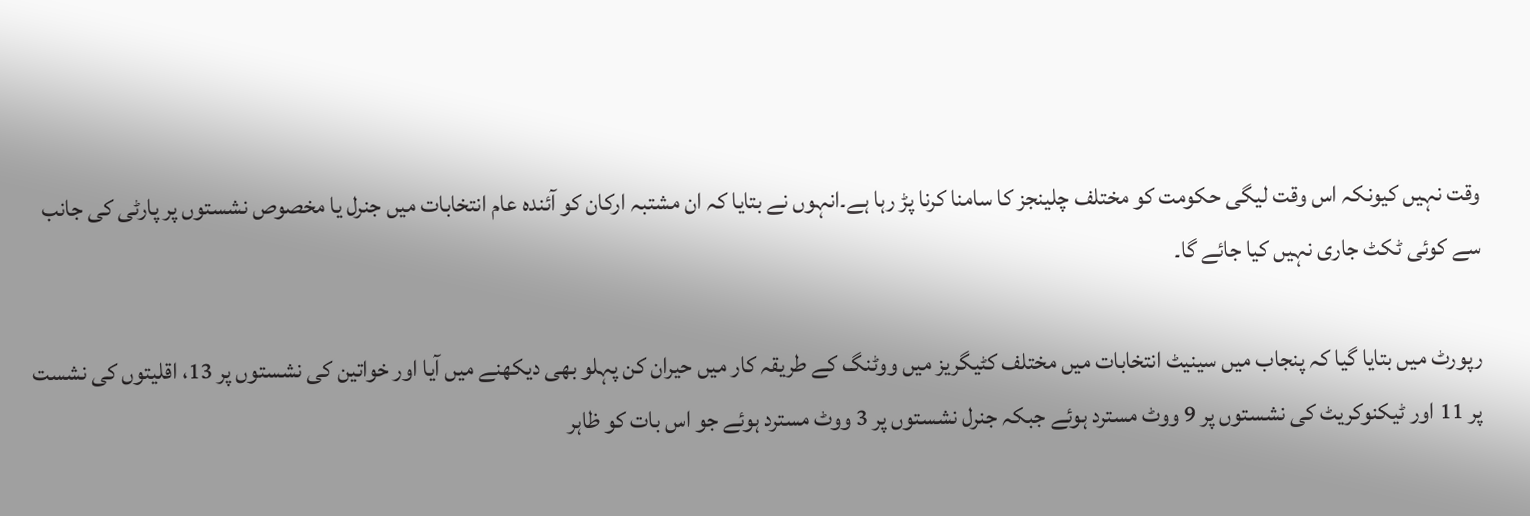وقت نہیں کیونکہ اس وقت لیگی حکومت کو مختلف چلینجز کا سامنا کرنا پڑ رہا ہے۔انہوں نے بتایا کہ ان مشتبہ ارکان کو آئندہ عام انتخابات میں جنرل یا مخصوص نشستوں پر پارٹی کی جانب سے کوئی ٹکٹ جاری نہیں کیا جائے گا۔

رپورٹ میں بتایا گیا کہ پنجاب میں سینیٹ انتخابات میں مختلف کٹیگریز میں ووٹنگ کے طریقہ کار میں حیران کن پہلو بھی دیکھنے میں آیا اور خواتین کی نشستوں پر 13، اقلیتوں کی نشست پر 11 اور ٹیکنوکریٹ کی نشستوں پر 9 ووٹ مسترد ہوئے جبکہ جنرل نشستوں پر 3 ووٹ مسترد ہوئے جو اس بات کو ظاہر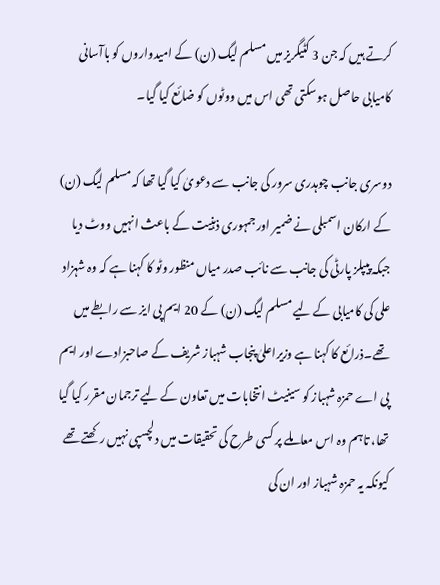کرتے ہیں کہ جن 3 کٹیگریز میں مسلم لیگ (ن) کے امیدواروں کو باآسانی کامیابی حاصل ہوسکتی تھی اس میں ووٹوں کو ضائع کیا گیا۔

دوسری جانب چوہدری سرور کی جانب سے دعویٰ کیا گیا تھا کہ مسلم لیگ (ن) کے ارکان اسمبلی نے ضمیر اور جمہوری ذہنیت کے باعث انہیں ووٹ دیا جبکہ پیپلز پارٹی کی جانب سے نائب صدر میاں منظور وٹو کا کہنا ہے کہ وہ شہزاد علی کی کامیابی کے لیے مسلم لیگ (ن) کے 20 ایم پی ایز سے رابطے میں تھے۔ذرائع کا کہنا ہے وزیراعلیٰ پنجاب شہباز شریف کے صاحبزادے اور ایم پی اے حمزہ شہباز کو سینیٹ انتخابات میں تعاون کے لیے ترجمان مقرر کیا گیا تھا، تاہم وہ اس معاملے پر کسی طرح کی تحقیقات میں دلچسپی نہیں رکھتے تھے کیونکہ یہ حمزہ شہباز اور ان کی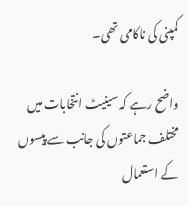کمپنی کی ناکامی تھی۔

واضح رہے کہ سینیٹ انتخابات میں مختلف جماعتوں کی جانب سے پیسوں کے استعمال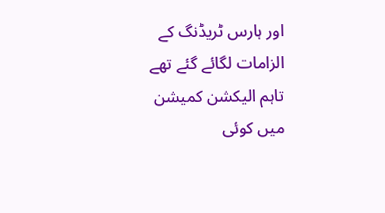اور ہارس ٹریڈنگ کے الزامات لگائے گئے تھے تاہم الیکشن کمیشن میں کوئی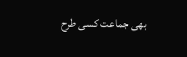بھی جماعت کسی طرح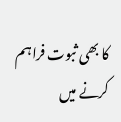کا بھی ثبوت فراہم کرنے میں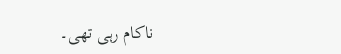ناکام رہی تھی۔